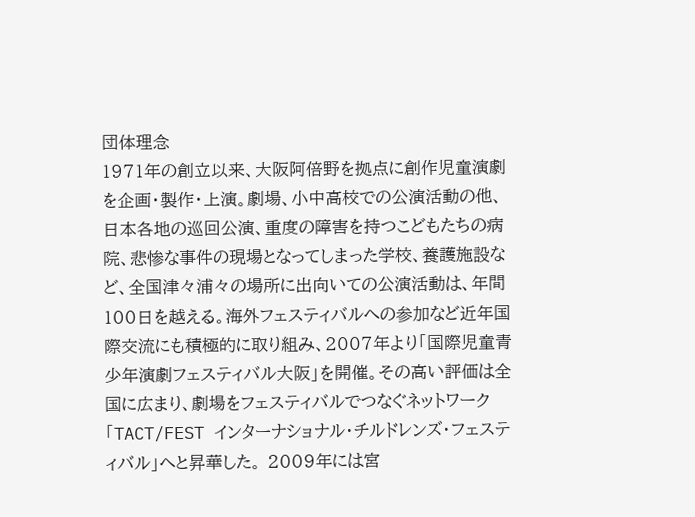団体理念
1971年の創立以来、大阪阿倍野を拠点に創作児童演劇を企画・製作・上演。劇場、小中高校での公演活動の他、日本各地の巡回公演、重度の障害を持つこどもたちの病院、悲惨な事件の現場となってしまった学校、養護施設など、全国津々浦々の場所に出向いての公演活動は、年間100日を越える。海外フェスティバルへの参加など近年国際交流にも積極的に取り組み、2007年より「国際児童青少年演劇フェスティバル大阪」を開催。その高い評価は全国に広まり、劇場をフェスティバルでつなぐネットワーク「TACT/FEST インターナショナル・チルドレンズ・フェスティバル」へと昇華した。 2009年には宮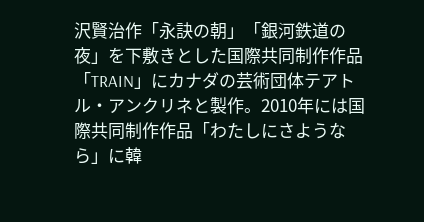沢賢治作「永訣の朝」「銀河鉄道の夜」を下敷きとした国際共同制作作品「TRAIN」にカナダの芸術団体テアトル・アンクリネと製作。2010年には国際共同制作作品「わたしにさようなら」に韓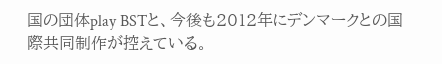国の団体play BSTと、今後も2012年にデンマークとの国際共同制作が控えている。